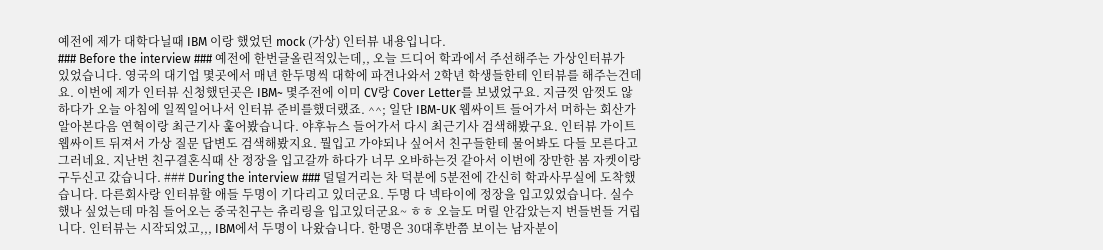예전에 제가 대학다닐때 IBM 이랑 했었던 mock (가상) 인터뷰 내용입니다.
### Before the interview ### 예전에 한번글올린적있는데,, 오늘 드디어 학과에서 주선해주는 가상인터뷰가 있었습니다. 영국의 대기업 몇곳에서 매년 한두명씩 대학에 파견나와서 2학년 학생들한테 인터뷰를 해주는건데요. 이번에 제가 인터뷰 신청했던곳은 IBM~ 몇주전에 이미 CV랑 Cover Letter를 보냈었구요. 지금껏 암껏도 않하다가 오늘 아침에 일찍일어나서 인터뷰 준비를했더랬죠. ^^; 일단 IBM-UK 웹싸이트 들어가서 머하는 회산가 알아본다음 연혁이랑 최근기사 훑어봤습니다. 야후뉴스 들어가서 다시 최근기사 검색해봤구요. 인터뷰 가이트 웹싸이트 뒤져서 가상 질문 답변도 검색해봤지요. 뭘입고 가야되나 싶어서 친구들한테 물어봐도 다들 모른다고 그러네요. 지난번 친구결혼식때 산 정장을 입고갈까 하다가 너무 오바하는것 같아서 이번에 장만한 봄 자켓이랑 구두신고 갔습니다. ### During the interview ### 덜덜거리는 차 덕분에 5분전에 간신히 학과사무실에 도착했습니다. 다른회사랑 인터뷰할 애들 두명이 기다리고 있더군요. 두명 다 넥타이에 정장을 입고있었습니다. 실수했나 싶었는데 마침 들어오는 중국친구는 츄리링을 입고있더군요~ ㅎㅎ 오늘도 머릴 안감았는지 번들번들 거립니다. 인터뷰는 시작되었고,,, IBM에서 두명이 나왔습니다. 한명은 30대후반쯤 보이는 남자분이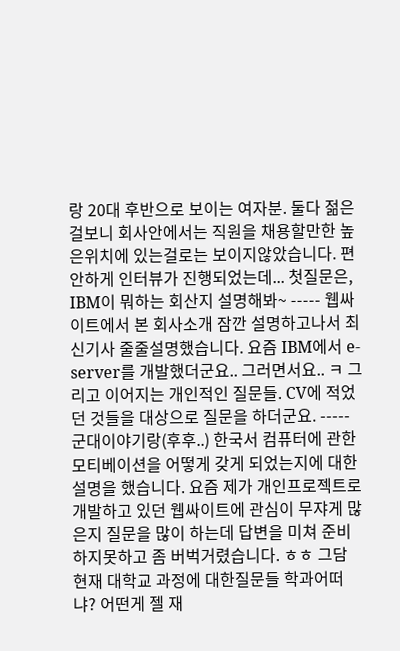랑 20대 후반으로 보이는 여자분. 둘다 젊은걸보니 회사안에서는 직원을 채용할만한 높은위치에 있는걸로는 보이지않았습니다. 편안하게 인터뷰가 진행되었는데... 첫질문은, IBM이 뭐하는 회산지 설명해봐~ ----- 웹싸이트에서 본 회사소개 잠깐 설명하고나서 최신기사 줄줄설명했습니다. 요즘 IBM에서 e-server를 개발했더군요.. 그러면서요.. ㅋ 그리고 이어지는 개인적인 질문들. CV에 적었던 것들을 대상으로 질문을 하더군요. ----- 군대이야기랑(후후..) 한국서 컴퓨터에 관한 모티베이션을 어떻게 갖게 되었는지에 대한 설명을 했습니다. 요즘 제가 개인프로젝트로 개발하고 있던 웹싸이트에 관심이 무쟈게 많은지 질문을 많이 하는데 답변을 미쳐 준비하지못하고 좀 버벅거렸습니다. ㅎㅎ 그담 현재 대학교 과정에 대한질문들 학과어떠냐? 어떤게 젤 재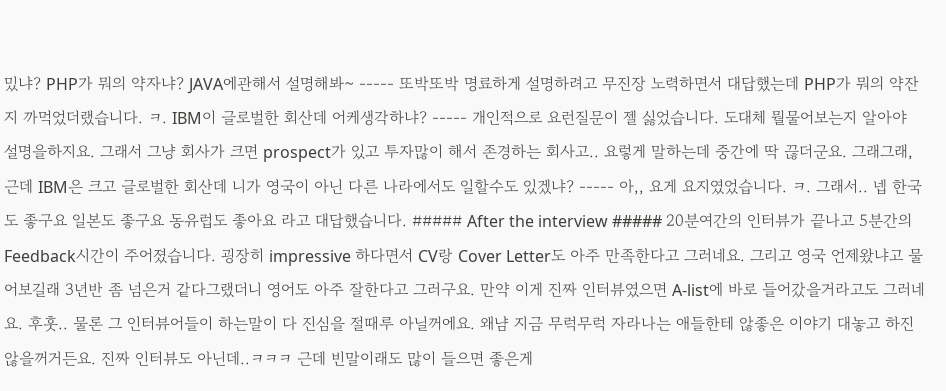밌냐? PHP가 뭐의 약자냐? JAVA에관해서 설명해봐~ ----- 또박또박 명료하게 설명하려고 무진장 노력하면서 대답했는데 PHP가 뭐의 약잔지 까먹었더랬습니다. ㅋ. IBM이 글로벌한 회산데 어케생각하냐? ----- 개인적으로 요런질문이 젤 싫었습니다. 도대체 뭘물어보는지 알아야 설명을하지요. 그래서 그냥 회사가 크면 prospect가 있고 투자많이 해서 존경하는 회사고.. 요렇게 말하는데 중간에 딱 끊더군요. 그래그래, 근데 IBM은 크고 글로벌한 회산데 니가 영국이 아닌 다른 나라에서도 일할수도 있겠냐? ----- 아,, 요게 요지였었습니다. ㅋ. 그래서.. 넵 한국도 좋구요 일본도 좋구요 동유럽도 좋아요 라고 대답했습니다. ##### After the interview ##### 20분여간의 인터뷰가 끝나고 5분간의 Feedback시간이 주어졌습니다. 굉장히 impressive 하다면서 CV랑 Cover Letter도 아주 만족한다고 그러네요. 그리고 영국 언제왔냐고 물어보길래 3년반 좀 넘은거 같다그랬더니 영어도 아주 잘한다고 그러구요. 만약 이게 진짜 인터뷰였으면 A-list에 바로 들어갔을거라고도 그러네요. 후훗.. 물론 그 인터뷰어들이 하는말이 다 진심을 절때루 아닐꺼에요. 왜냠 지금 무럭무럭 자라나는 애들한테 않좋은 이야기 대놓고 하진않을꺼거든요. 진짜 인터뷰도 아닌데..ㅋㅋㅋ 근데 빈말이래도 많이 들으면 좋은게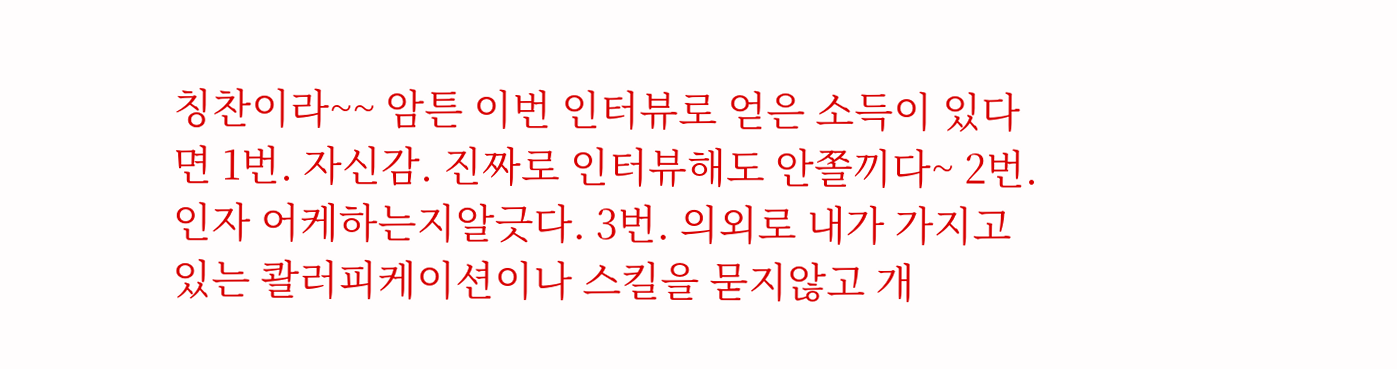칭찬이라~~ 암튼 이번 인터뷰로 얻은 소득이 있다면 1번. 자신감. 진짜로 인터뷰해도 안쫄끼다~ 2번. 인자 어케하는지알긋다. 3번. 의외로 내가 가지고있는 콸러피케이션이나 스킬을 묻지않고 개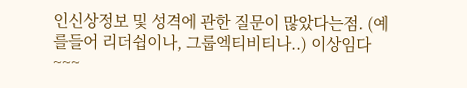인신상정보 및 성격에 관한 질문이 많았다는점. (예를들어 리더쉽이나, 그룹엑티비티나..) 이상임다~~~